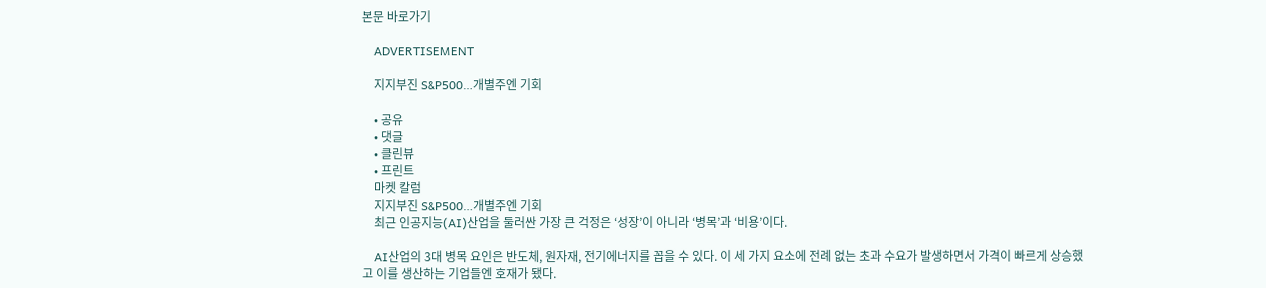본문 바로가기

    ADVERTISEMENT

    지지부진 S&P500…개별주엔 기회

    • 공유
    • 댓글
    • 클린뷰
    • 프린트
    마켓 칼럼
    지지부진 S&P500…개별주엔 기회
    최근 인공지능(AI)산업을 둘러싼 가장 큰 걱정은 ‘성장’이 아니라 ‘병목’과 ‘비용’이다.

    AI산업의 3대 병목 요인은 반도체, 원자재, 전기에너지를 꼽을 수 있다. 이 세 가지 요소에 전례 없는 초과 수요가 발생하면서 가격이 빠르게 상승했고 이를 생산하는 기업들엔 호재가 됐다.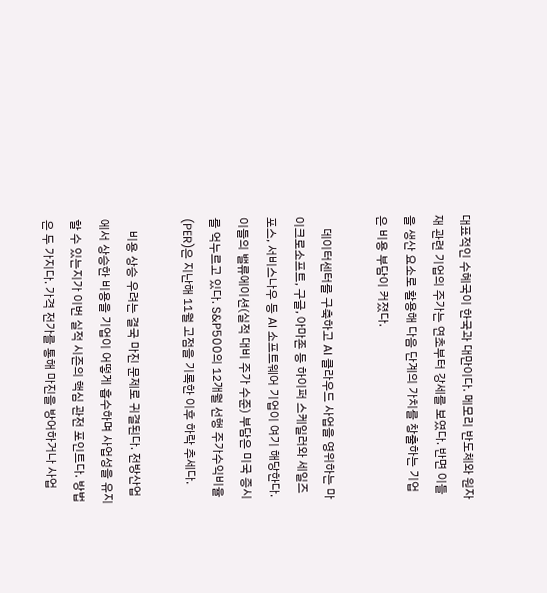대표적인 수혜국이 한국과 대만이다. 메모리 반도체와 원자재 관련 기업의 주가는 연초부터 강세를 보였다. 반면 이들을 생산 요소로 활용해 다음 단계의 가치를 창출하는 기업은 비용 부담이 커졌다.

    데이터센터를 구축하고 AI 클라우드 사업을 영위하는 마이크로소프트, 구글, 아마존 등 하이퍼 스케일러와 세일즈포스, 서비스나우 등 AI 소프트웨어 기업이 여기 해당한다. 이들의 밸류에이션(실적 대비 주가 수준) 부담은 미국 증시를 억누르고 있다. S&P500의 12개월 선행 주가수익비율(PER)은 지난해 11월 고점을 기록한 이후 하락 추세다.

    비용 상승 우려는 결국 마진 문제로 귀결된다. 전방산업에서 상승한 비용을 기업이 어떻게 흡수하며 사업성을 유지할 수 있는지가 이번 실적 시즌의 핵심 관전 포인트다. 방법은 두 가지다. 가격 전가를 통해 마진을 방어하거나 사업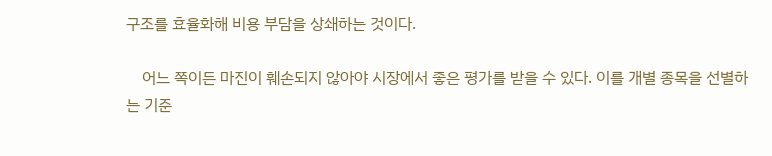구조를 효율화해 비용 부담을 상쇄하는 것이다.

    어느 쪽이든 마진이 훼손되지 않아야 시장에서 좋은 평가를 받을 수 있다. 이를 개별 종목을 선별하는 기준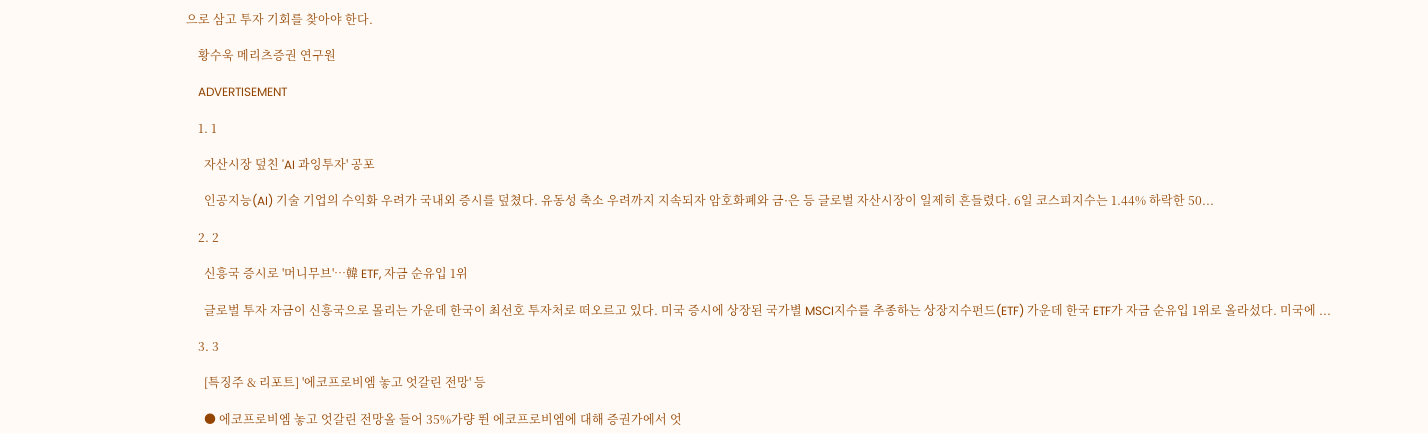으로 삼고 투자 기회를 찾아야 한다.

    황수욱 메리츠증권 연구원

    ADVERTISEMENT

    1. 1

      자산시장 덮친 'AI 과잉투자' 공포

      인공지능(AI) 기술 기업의 수익화 우려가 국내외 증시를 덮쳤다. 유동성 축소 우려까지 지속되자 암호화폐와 금·은 등 글로벌 자산시장이 일제히 흔들렸다. 6일 코스피지수는 1.44% 하락한 50...

    2. 2

      신흥국 증시로 '머니무브'…韓 ETF, 자금 순유입 1위

      글로벌 투자 자금이 신흥국으로 몰리는 가운데 한국이 최선호 투자처로 떠오르고 있다. 미국 증시에 상장된 국가별 MSCI지수를 추종하는 상장지수펀드(ETF) 가운데 한국 ETF가 자금 순유입 1위로 올라섰다. 미국에 ...

    3. 3

      [특징주 & 리포트] '에코프로비엠 놓고 엇갈린 전망' 등

      ● 에코프로비엠 놓고 엇갈린 전망올 들어 35%가량 뛴 에코프로비엠에 대해 증권가에서 엇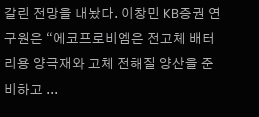갈린 전망을 내놨다. 이창민 KB증권 연구원은 “에코프로비엠은 전고체 배터리용 양극재와 고체 전해질 양산을 준비하고 ...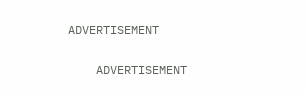ADVERTISEMENT

    ADVERTISEMENT